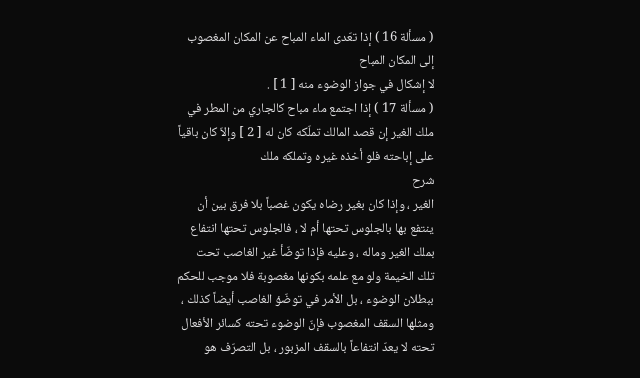( مسألة 16 ) إذا تعّدى الماء المباح عن المكان المغصوب إلى المكان المباح
لا إشكال في جواز الوضوء منه [ 1 ] .
( مسألة 17 ) إذا اجتمع ماء مباح كالجاري من المطر في ملك الغير إن قصد المالك تملّكه كان له [ 2 ] وإلاّ كان باقياً على إباحته فلو أخذه غيره وتملكه ملك
شرح
الغير ، وإذا كان بغير رضاه يكون غصباً بلا فرق بين أن ينتفع بها بالجلوس تحتها أم لا ، فالجلوس تحتها انتفاع بملك الغير وماله ، وعليه فإذا توضّأ غير الغاصب تحت تلك الخيمة ولو مع علمه بكونها مغصوبة فلا موجب للحكم ببطلان الوضوء ، بل الأمر في توضّؤ الغاصب أيضاً كذلك ، ومثلها السقف المغصوب فإنّ الوضوء تحته كسائر الأفعال تحته لا يعدّ انتفاعاً بالسقف المزبور ، بل التصرّف هو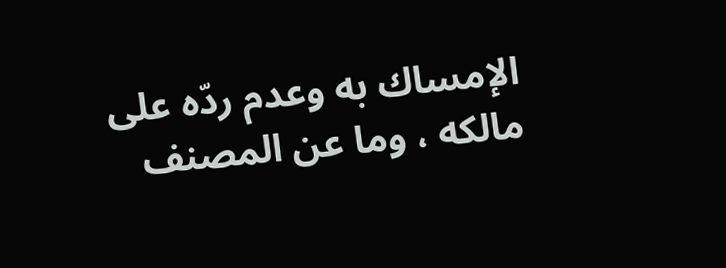الإمساك به وعدم ردّه على مالكه ، وما عن المصنف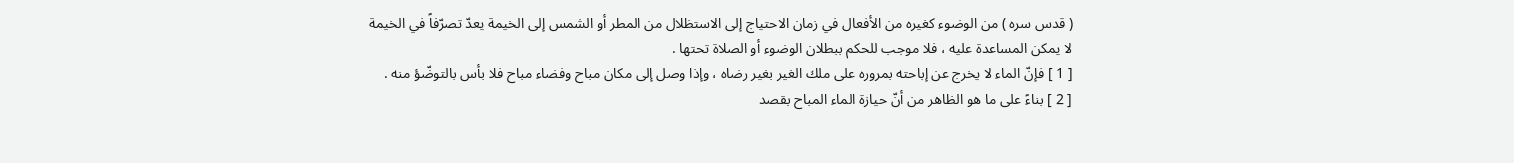( قدس سره ) من الوضوء كغيره من الأفعال في زمان الاحتياج إلى الاستظلال من المطر أو الشمس إلى الخيمة يعدّ تصرّفاً في الخيمة لا يمكن المساعدة عليه ، فلا موجب للحكم ببطلان الوضوء أو الصلاة تحتها .
[ 1 ] فإنّ الماء لا يخرج عن إباحته بمروره على ملك الغير بغير رضاه ، وإذا وصل إلى مكان مباح وفضاء مباح فلا بأس بالتوضّؤ منه .
[ 2 ] بناءً على ما هو الظاهر من أنّ حيازة الماء المباح بقصد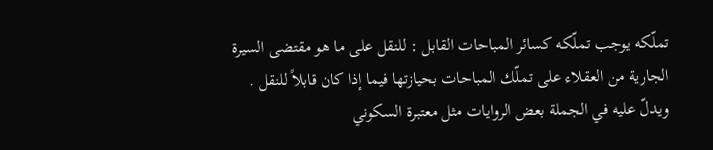تملّكه يوجب تملّكه كسائر المباحات القابل : للنقل على ما هو مقتضى السيرة الجارية من العقلاء على تملّك المباحات بحيازتها فيما إذا كان قابلاً للنقل .
ويدلّ عليه في الجملة بعض الروايات مثل معتبرة السكوني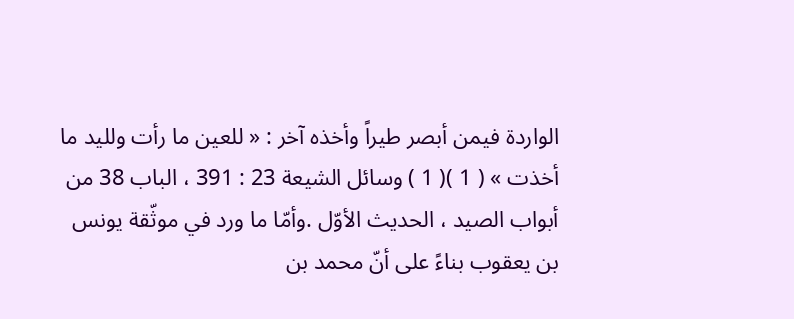الواردة فيمن أبصر طيراً وأخذه آخر : « للعين ما رأت ولليد ما أخذت » ( 1 )( 1 ) وسائل الشيعة 23 : 391 ، الباب 38 من أبواب الصيد ، الحديث الأوّل .وأمّا ما ورد في موثّقة يونس بن يعقوب بناءً على أنّ محمد بن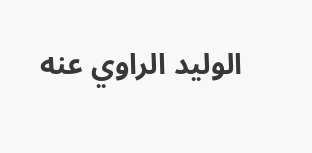الوليد الراوي عنه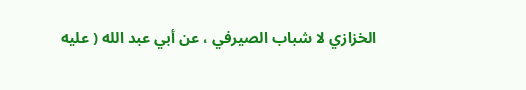الخزازي لا شباب الصيرفي ، عن أبي عبد الله ( عليه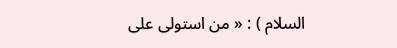السلام ) : « من استولى على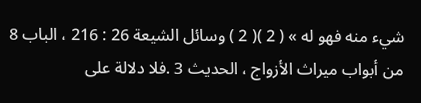شيء منه فهو له » ( 2 )( 2 ) وسائل الشيعة 26 : 216 ، الباب 8 من أبواب ميراث الأزواج ، الحديث 3 .فلا دلالة على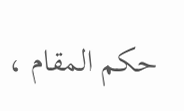حكم المقام ،